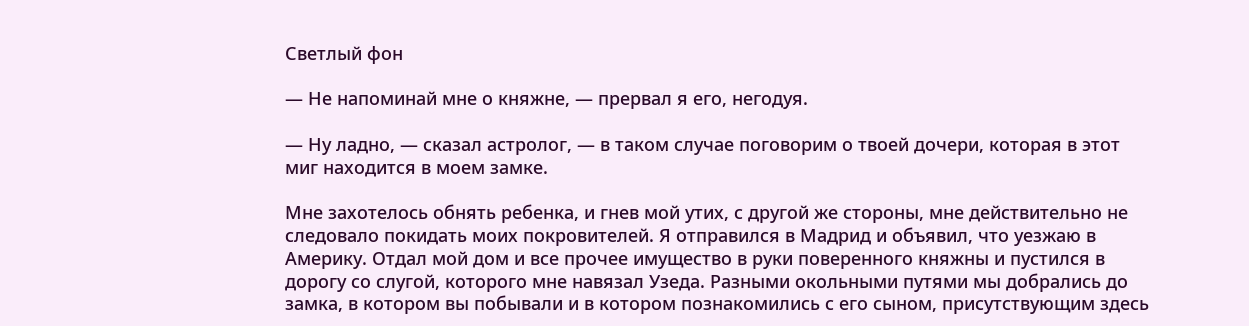Светлый фон

— Не напоминай мне о княжне, — прервал я его, негодуя.

— Ну ладно, — сказал астролог, — в таком случае поговорим о твоей дочери, которая в этот миг находится в моем замке.

Мне захотелось обнять ребенка, и гнев мой утих, с другой же стороны, мне действительно не следовало покидать моих покровителей. Я отправился в Мадрид и объявил, что уезжаю в Америку. Отдал мой дом и все прочее имущество в руки поверенного княжны и пустился в дорогу со слугой, которого мне навязал Узеда. Разными окольными путями мы добрались до замка, в котором вы побывали и в котором познакомились с его сыном, присутствующим здесь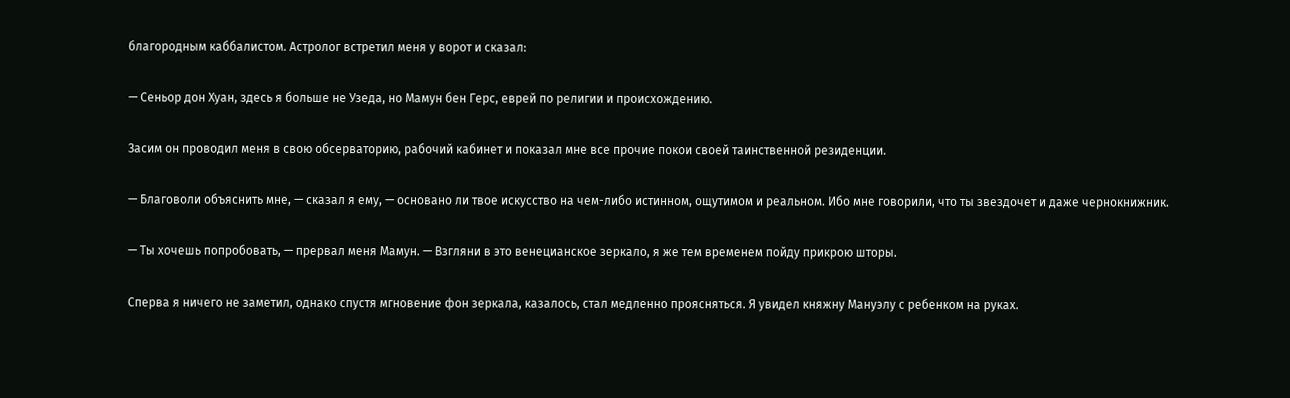благородным каббалистом. Астролог встретил меня у ворот и сказал:

— Сеньор дон Хуан, здесь я больше не Узеда, но Мамун бен Герс, еврей по религии и происхождению.

Засим он проводил меня в свою обсерваторию, рабочий кабинет и показал мне все прочие покои своей таинственной резиденции.

— Благоволи объяснить мне, — сказал я ему, — основано ли твое искусство на чем-либо истинном, ощутимом и реальном. Ибо мне говорили, что ты звездочет и даже чернокнижник.

— Ты хочешь попробовать, — прервал меня Мамун. — Взгляни в это венецианское зеркало, я же тем временем пойду прикрою шторы.

Сперва я ничего не заметил, однако спустя мгновение фон зеркала, казалось, стал медленно проясняться. Я увидел княжну Мануэлу с ребенком на руках.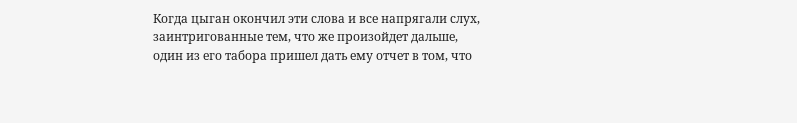Когда цыган окончил эти слова и все напрягали слух, заинтригованные тем, что же произойдет дальше, один из его табора пришел дать ему отчет в том, что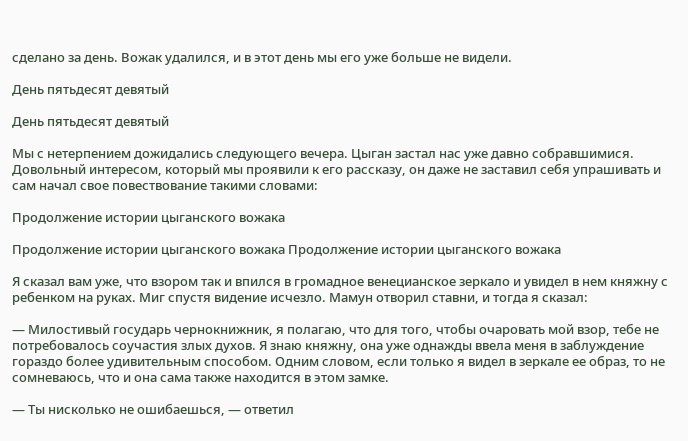сделано за день. Вожак удалился, и в этот день мы его уже больше не видели.

День пятьдесят девятый

День пятьдесят девятый

Мы с нетерпением дожидались следующего вечера. Цыган застал нас уже давно собравшимися. Довольный интересом, который мы проявили к его рассказу, он даже не заставил себя упрашивать и сам начал свое повествование такими словами:

Продолжение истории цыганского вожака

Продолжение истории цыганского вожака Продолжение истории цыганского вожака

Я сказал вам уже, что взором так и впился в громадное венецианское зеркало и увидел в нем княжну с ребенком на руках. Миг спустя видение исчезло. Мамун отворил ставни, и тогда я сказал:

— Милостивый государь чернокнижник, я полагаю, что для того, чтобы очаровать мой взор, тебе не потребовалось соучастия злых духов. Я знаю княжну, она уже однажды ввела меня в заблуждение гораздо более удивительным способом. Одним словом, если только я видел в зеркале ее образ, то не сомневаюсь, что и она сама также находится в этом замке.

— Ты нисколько не ошибаешься, — ответил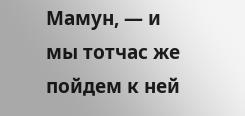Мамун, — и мы тотчас же пойдем к ней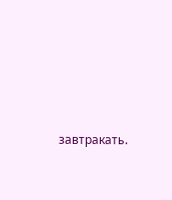завтракать.